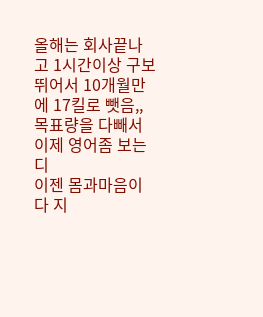올해는 회사끝나고 1시간이상 구보뛰어서 10개월만에 17킬로 뺏음,,
목표량을 다빼서 이제 영어좀 보는디
이젠 몸과마음이 다 지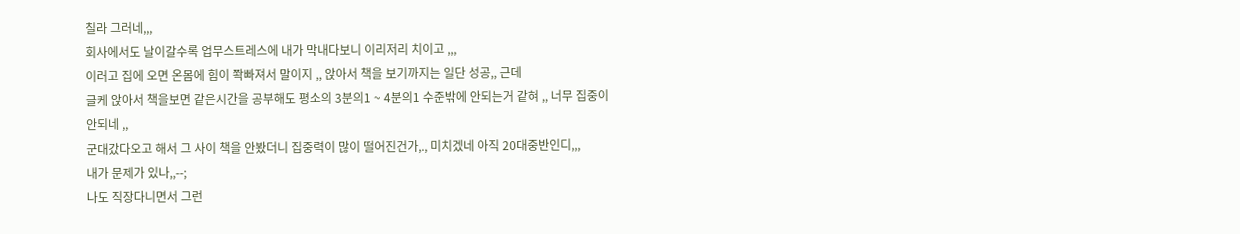칠라 그러네,,,
회사에서도 날이갈수록 업무스트레스에 내가 막내다보니 이리저리 치이고 ,,,
이러고 집에 오면 온몸에 힘이 쫙빠져서 말이지 ,, 앉아서 책을 보기까지는 일단 성공,, 근데
글케 앉아서 책을보면 같은시간을 공부해도 평소의 3분의1 ~ 4분의1 수준밖에 안되는거 같혀 ,, 너무 집중이 안되네 ,,
군대갔다오고 해서 그 사이 책을 안봤더니 집중력이 많이 떨어진건가,., 미치겠네 아직 20대중반인디,,,
내가 문제가 있나,,--;
나도 직장다니면서 그런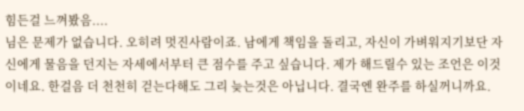힘든걸 느껴봤음....
님은 문제가 없습니다. 오히려 멋진사람이죠. 남에게 책임을 돌리고, 자신이 가벼워지기보단 자신에게 물음을 던지는 자세에서부터 큰 점수를 주고 싶습니다. 제가 해드릴수 있는 조언은 이것이네요. 한걸음 더 천천히 걷는다해도 그리 늦는것은 아닙니다. 결국엔 완주를 하실꺼니까요.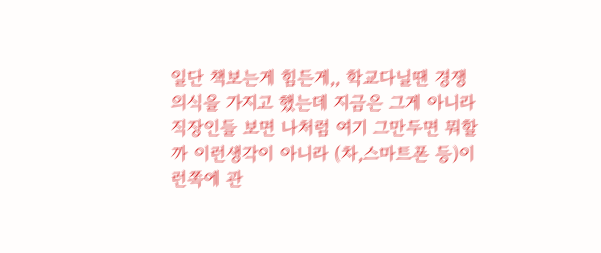일단 책보는게 힘든게,, 학교다닐땐 경쟁의식을 가지고 했는데 지금은 그게 아니라 직장인들 보면 나처럼 여기 그만두면 뭐할까 이런생각이 아니라 (차,스마트폰 등)이런쪽에 관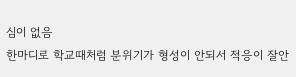심이 없음
한마디로 학교때처럼 분위기가 형성이 안되서 적응이 잘안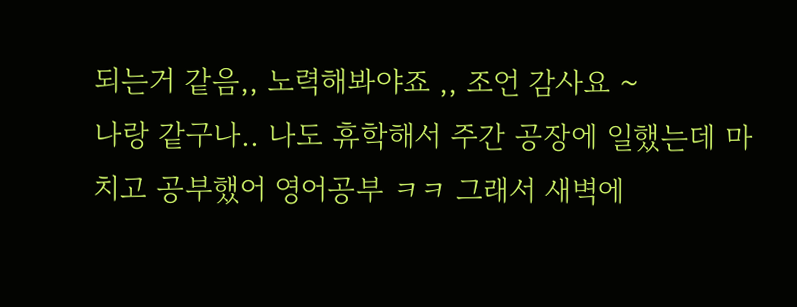되는거 같음,, 노력해봐야죠 ,, 조언 감사요 ~
나랑 같구나.. 나도 휴학해서 주간 공장에 일했는데 마치고 공부했어 영어공부 ㅋㅋ 그래서 새벽에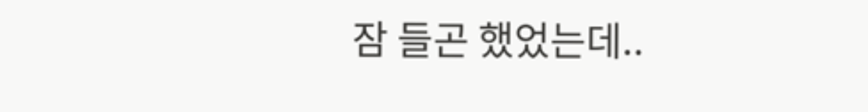잠 들곤 했었는데..